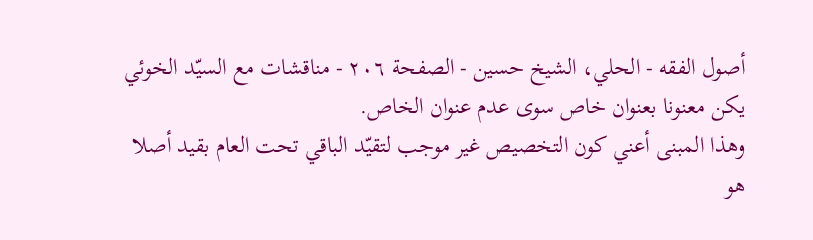أصول الفقه - الحلي، الشيخ حسين - الصفحة ٢٠٦ - مناقشات مع السيّد الخوئي
يكن معنونا بعنوان خاص سوى عدم عنوان الخاص.
وهذا المبنى أعني كون التخصيص غير موجب لتقيّد الباقي تحت العام بقيد أصلا هو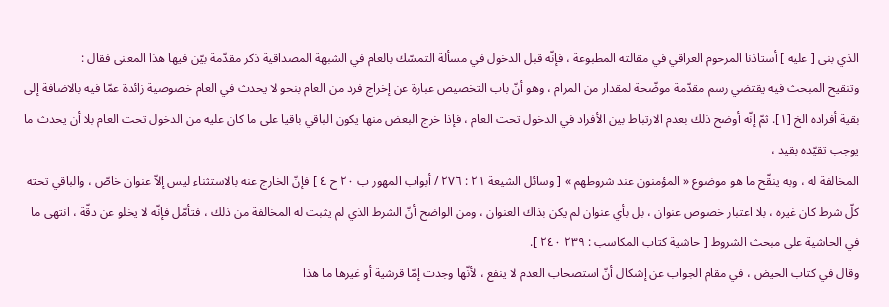الذي بنى [ عليه ] أستاذنا المرحوم العراقي في مقالته المطبوعة ، فإنّه قبل الدخول في مسألة التمسّك بالعام في الشبهة المصداقية ذكر مقدّمة بيّن فيها هذا المعنى فقال :
وتنقيح المبحث فيه يقتضي رسم مقدّمة موضّحة لمقدار من المرام ، وهو أنّ باب التخصيص عبارة عن إخراج فرد من العام بنحو لا يحدث في العام خصوصية زائدة عمّا فيه بالاضافة إلى بقية أفراده الخ [١]. ثمّ إنّه أوضح ذلك بعدم الارتباط بين الأفراد في الدخول تحت العام ، فإذا خرج البعض منها يكون الباقي باقيا على ما كان عليه من الدخول تحت العام بلا أن يحدث ما يوجب تقيّده بقيد ،
المخالفة له ، وبه ينقّح ما هو موضوع « المؤمنون عند شروطهم » [ وسائل الشيعة ٢١ : ٢٧٦ / أبواب المهور ب ٢٠ ح ٤ ] فإنّ الخارج عنه بالاستثناء ليس إلاّ عنوان خاصّ ، والباقي تحته كلّ شرط كان غيره ، بلا اعتبار خصوص عنوان ، بل بأي عنوان لم يكن بذاك العنوان ، ومن الواضح أنّ الشرط الذي لم يثبت له المخالفة من ذلك ، فتأمّل فإنّه لا يخلو عن دقّة ، انتهى ما في الحاشية على مبحث الشروط [ حاشية كتاب المكاسب : ٢٣٩ ٢٤٠ ].
وقال في كتاب الحيض ، في مقام الجواب عن إشكال أنّ استصحاب العدم لا ينفع ، لأنّها وجدت إمّا قرشية أو غيرها ما هذا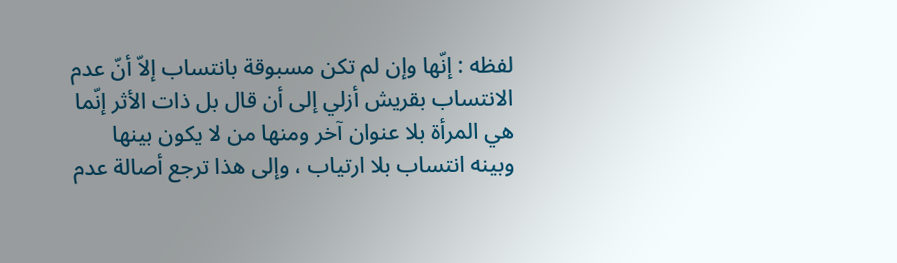لفظه : إنّها وإن لم تكن مسبوقة بانتساب إلاّ أنّ عدم الانتساب بقريش أزلي إلى أن قال بل ذات الأثر إنّما هي المرأة بلا عنوان آخر ومنها من لا يكون بينها وبينه انتساب بلا ارتياب ، وإلى هذا ترجع أصالة عدم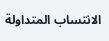الانتساب المتداولة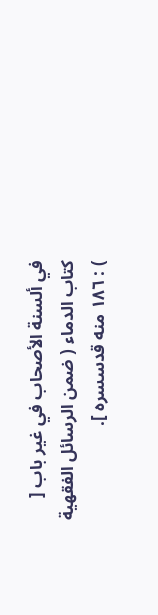في ألسنة الأصحاب في غير باب [ كتاب الدماء ( ضمن الرسائل الفقهية ) : ١٨٦ منه قدسسره ].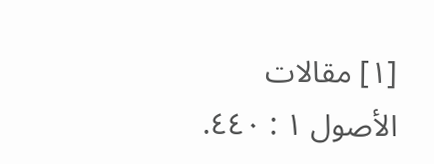[١] مقالات الأصول ١ : ٤٤٠.